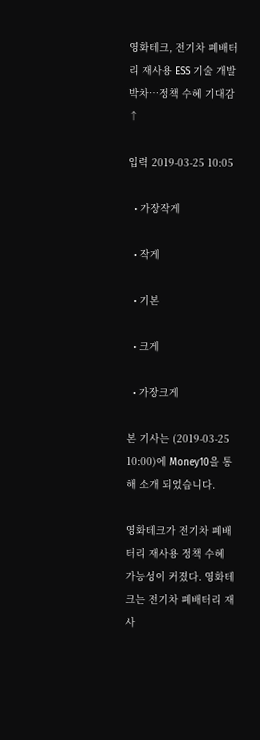영화테크, 전기차 폐배터리 재사용 ESS 기술 개발 박차…정책 수혜 기대감↑

입력 2019-03-25 10:05

  • 가장작게

  • 작게

  • 기본

  • 크게

  • 가장크게

본 기사는 (2019-03-25 10:00)에 Money10을 통해 소개 되었습니다.

영화테크가 전기차 폐배터리 재사용 정책 수혜 가능성이 커졌다. 영화테크는 전기차 폐배터리 재사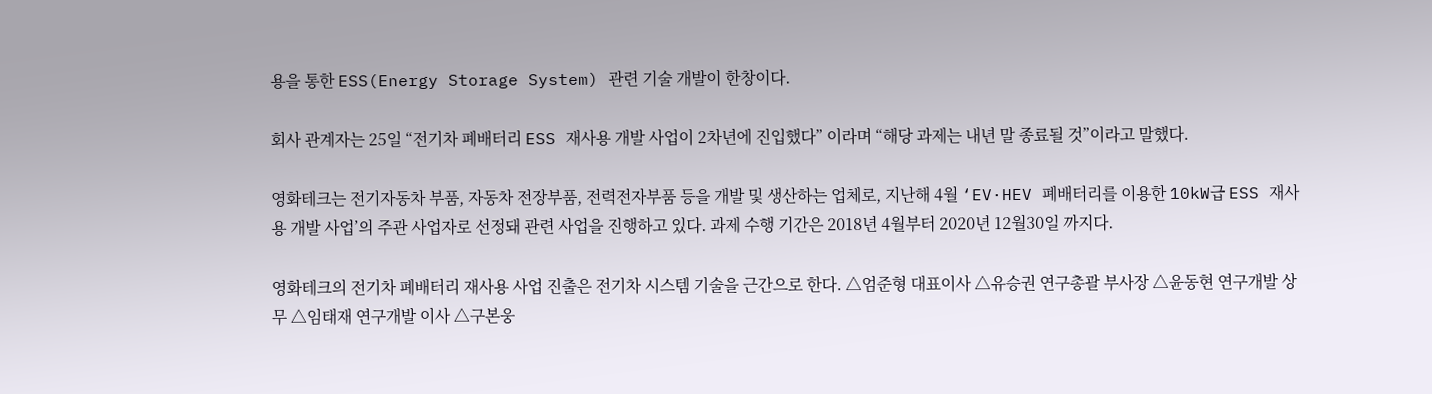용을 통한 ESS(Energy Storage System) 관련 기술 개발이 한창이다.

회사 관계자는 25일 “전기차 폐배터리 ESS 재사용 개발 사업이 2차년에 진입했다” 이라며 “해당 과제는 내년 말 종료될 것”이라고 말했다.

영화테크는 전기자동차 부품, 자동차 전장부품, 전력전자부품 등을 개발 및 생산하는 업체로, 지난해 4월 ‘EV·HEV 폐배터리를 이용한 10kW급 ESS 재사용 개발 사업’의 주관 사업자로 선정돼 관련 사업을 진행하고 있다. 과제 수행 기간은 2018년 4월부터 2020년 12월30일 까지다.

영화테크의 전기차 폐배터리 재사용 사업 진출은 전기차 시스템 기술을 근간으로 한다. △엄준형 대표이사 △유승권 연구총괄 부사장 △윤동현 연구개발 상무 △임태재 연구개발 이사 △구본웅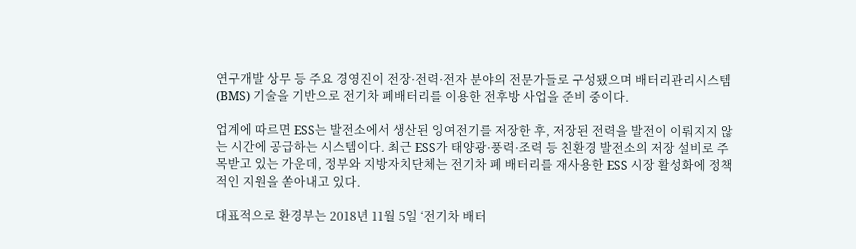연구개발 상무 등 주요 경영진이 전장·전력·전자 분야의 전문가들로 구성됐으며 배터리관리시스템(BMS) 기술을 기반으로 전기차 폐배터리를 이용한 전후방 사업을 준비 중이다.

업계에 따르면 ESS는 발전소에서 생산된 잉여전기를 저장한 후, 저장된 전력을 발전이 이뤄지지 않는 시간에 공급하는 시스템이다. 최근 ESS가 태양광·풍력·조력 등 친환경 발전소의 저장 설비로 주목받고 있는 가운데, 정부와 지방자치단체는 전기차 폐 배터리를 재사용한 ESS 시장 활성화에 정책적인 지원을 쏟아내고 있다.

대표적으로 환경부는 2018년 11월 5일 ‘전기차 배터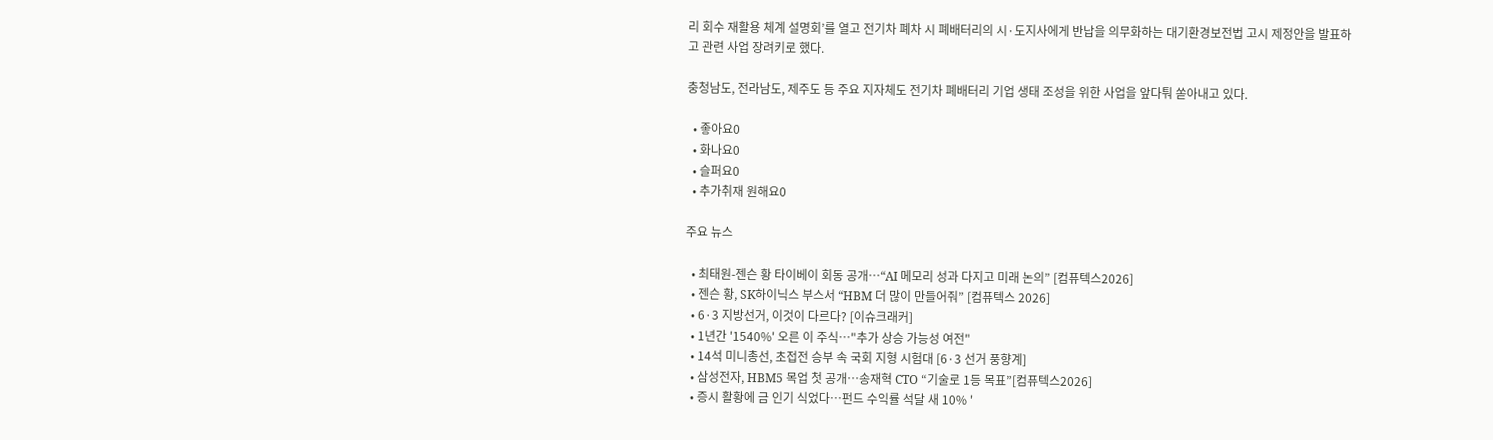리 회수 재활용 체계 설명회’를 열고 전기차 폐차 시 폐배터리의 시·도지사에게 반납을 의무화하는 대기환경보전법 고시 제정안을 발표하고 관련 사업 장려키로 했다.

충청남도, 전라남도, 제주도 등 주요 지자체도 전기차 폐배터리 기업 생태 조성을 위한 사업을 앞다퉈 쏟아내고 있다.

  • 좋아요0
  • 화나요0
  • 슬퍼요0
  • 추가취재 원해요0

주요 뉴스

  • 최태원-젠슨 황 타이베이 회동 공개…“AI 메모리 성과 다지고 미래 논의” [컴퓨텍스2026]
  • 젠슨 황, SK하이닉스 부스서 “HBM 더 많이 만들어줘” [컴퓨텍스 2026]
  • 6·3 지방선거, 이것이 다르다? [이슈크래커]
  • 1년간 '1540%' 오른 이 주식…"추가 상승 가능성 여전"
  • 14석 미니총선, 초접전 승부 속 국회 지형 시험대 [6·3 선거 풍향계]
  • 삼성전자, HBM5 목업 첫 공개⋯송재혁 CTO “기술로 1등 목표”[컴퓨텍스2026]
  • 증시 활황에 금 인기 식었다…펀드 수익률 석달 새 10% '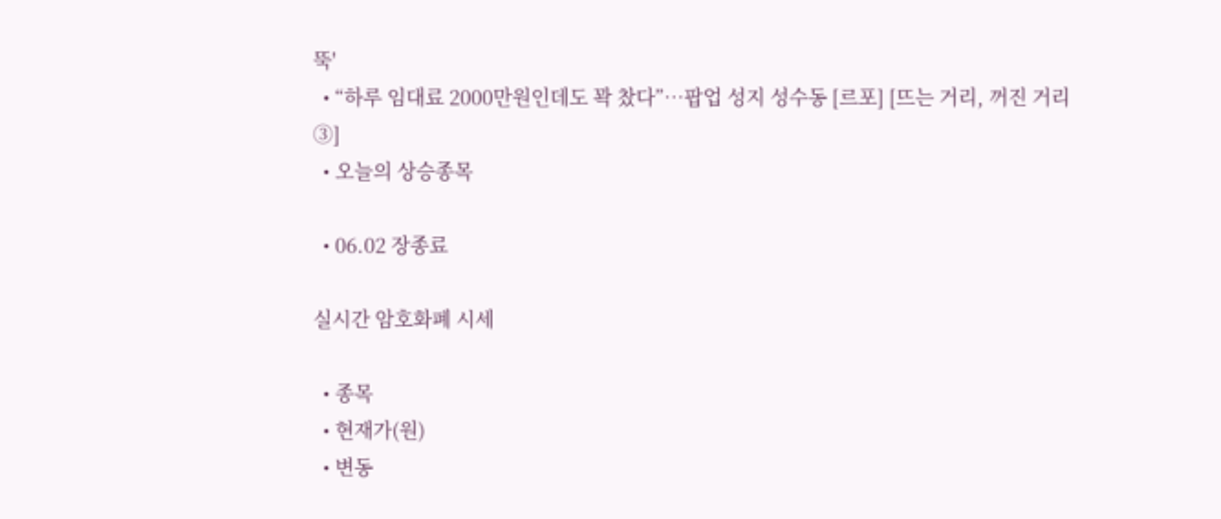뚝'
  • “하루 임대료 2000만원인데도 꽉 찼다”⋯팝업 성지 성수동 [르포] [뜨는 거리, 꺼진 거리 ③]
  • 오늘의 상승종목

  • 06.02 장종료

실시간 암호화폐 시세

  • 종목
  • 현재가(원)
  • 변동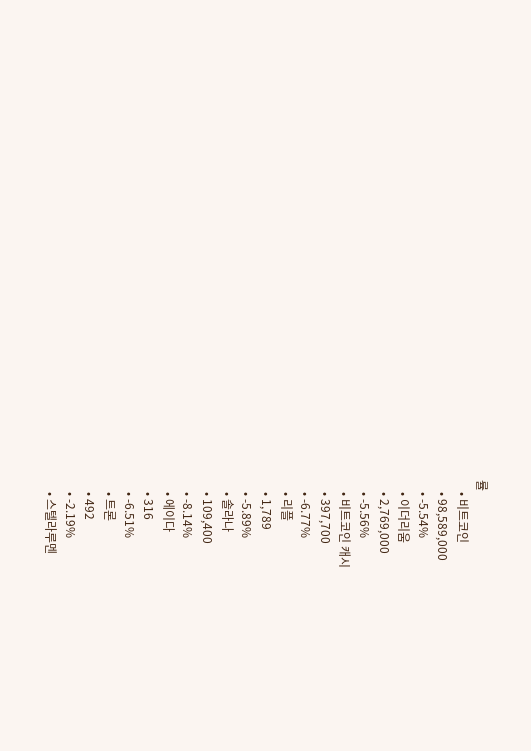률
    • 비트코인
    • 98,589,000
    • -5.54%
    • 이더리움
    • 2,769,000
    • -5.56%
    • 비트코인 캐시
    • 397,700
    • -6.77%
    • 리플
    • 1,789
    • -5.89%
    • 솔라나
    • 109,400
    • -8.14%
    • 에이다
    • 316
    • -6.51%
    • 트론
    • 492
    • -2.19%
    • 스텔라루멘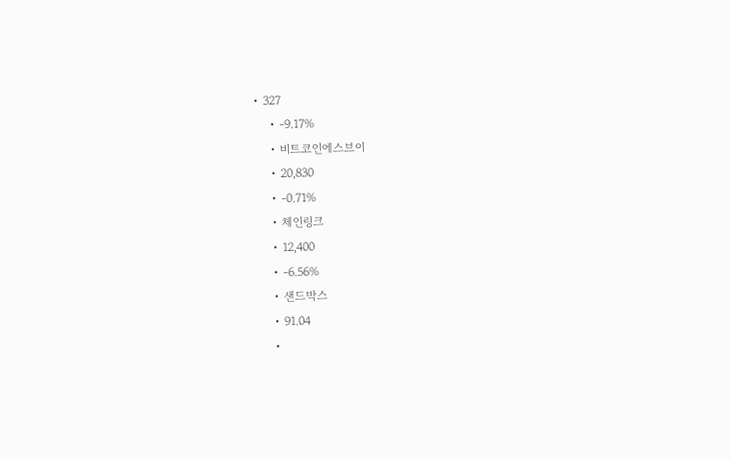• 327
    • -9.17%
    • 비트코인에스브이
    • 20,830
    • -0.71%
    • 체인링크
    • 12,400
    • -6.56%
    • 샌드박스
    • 91.04
    •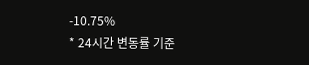-10.75%
* 24시간 변동률 기준